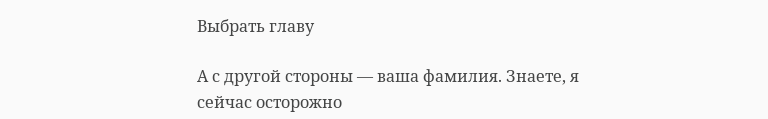Выбрать главу

А с другой стороны — ваша фамилия. Знаете, я сейчас осторожно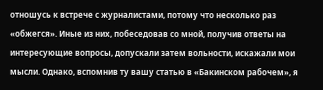отношусь к встрече с журналистами, потому что несколько раз «обжегся». Иные из них, побеседовав со мной, получив ответы на интересующие вопросы, допускали затем вольности, искажали мои мысли. Однако, вспомнив ту вашу статью в «Бакинском рабочем», я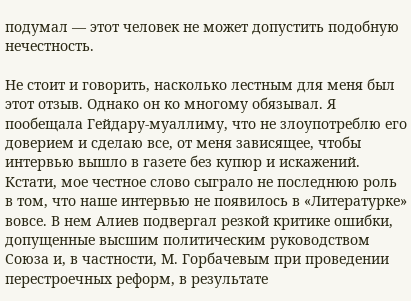подумал — этот человек не может допустить подобную нечестность.

Не стоит и говорить, насколько лестным для меня был этот отзыв. Однако он ко многому обязывал. Я пообещала Гейдару-муаллиму, что не злоупотреблю его доверием и сделаю все, от меня зависящее, чтобы интервью вышло в газете без купюр и искажений. Кстати, мое честное слово сыграло не последнюю роль в том, что наше интервью не появилось в «Литературке» вовсе. В нем Алиев подвергал резкой критике ошибки, допущенные высшим политическим руководством Союза и, в частности, М. Горбачевым при проведении перестроечных реформ, в результате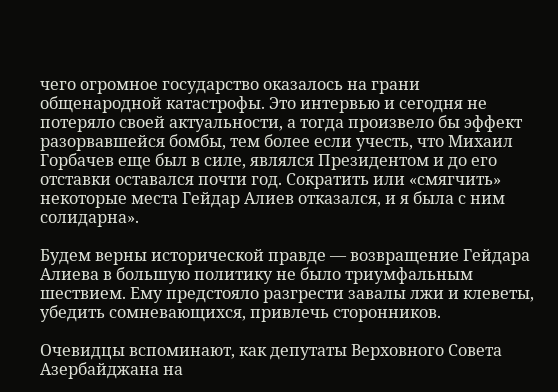чего огромное государство оказалось на грани общенародной катастрофы. Это интервью и сегодня не потеряло своей актуальности, а тогда произвело бы эффект разорвавшейся бомбы, тем более если учесть, что Михаил Горбачев еще был в силе, являлся Президентом и до его отставки оставался почти год. Сократить или «смягчить» некоторые места Гейдар Алиев отказался, и я была с ним солидарна».

Будем верны исторической правде — возвращение Гейдара Алиева в большую политику не было триумфальным шествием. Ему предстояло разгрести завалы лжи и клеветы, убедить сомневающихся, привлечь сторонников.

Очевидцы вспоминают, как депутаты Верховного Совета Азербайджана на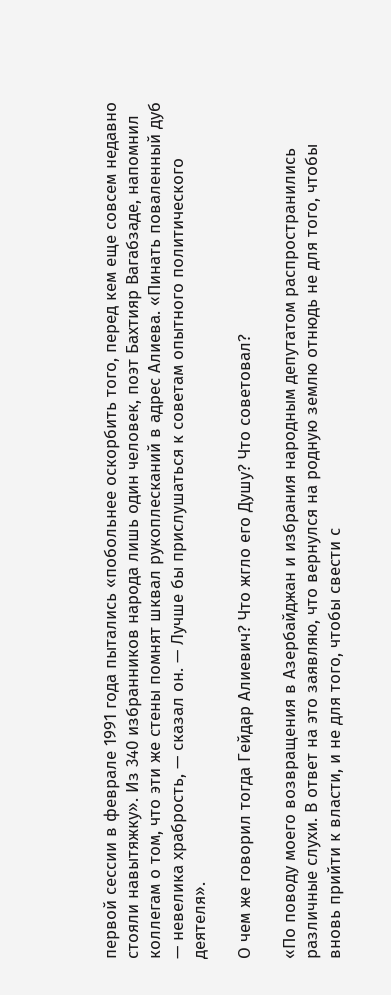первой сессии в феврале 1991 года пытались «побольнее оскорбить того, перед кем еще совсем недавно стояли навытяжку». Из 340 избранников народа лишь один человек, поэт Бахтияр Вагабзаде, напомнил коллегам о том, что эти же стены помнят шквал рукоплесканий в адрес Алиева. «Пинать поваленный дуб — невелика храбрость, — сказал он. — Лучше бы прислушаться к советам опытного политического деятеля».

О чем же говорил тогда Гейдар Алиевич? Что жгло его Душу? Что советовал?

«По поводу моего возвращения в Азербайджан и избрания народным депутатом распространились различные слухи. В ответ на это заявляю, что вернулся на родную землю отнюдь не для того, чтобы вновь прийти к власти, и не для того, чтобы свести с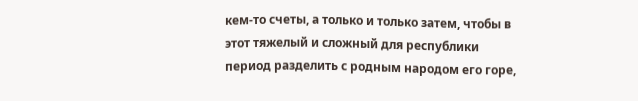кем-то счеты, а только и только затем, чтобы в этот тяжелый и сложный для республики период разделить с родным народом его горе,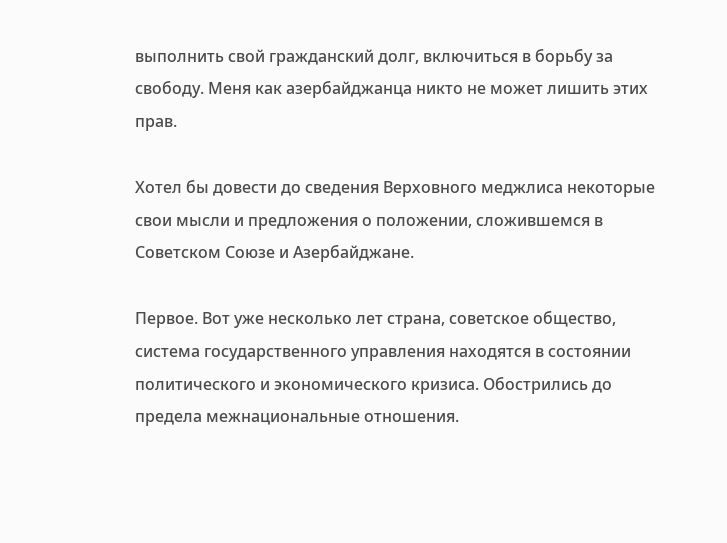выполнить свой гражданский долг, включиться в борьбу за свободу. Меня как азербайджанца никто не может лишить этих прав.

Хотел бы довести до сведения Верховного меджлиса некоторые свои мысли и предложения о положении, сложившемся в Советском Союзе и Азербайджане.

Первое. Вот уже несколько лет страна, советское общество, система государственного управления находятся в состоянии политического и экономического кризиса. Обострились до предела межнациональные отношения.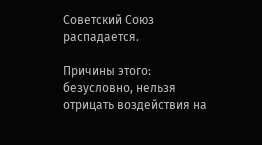Советский Союз распадается.

Причины этого: безусловно, нельзя отрицать воздействия на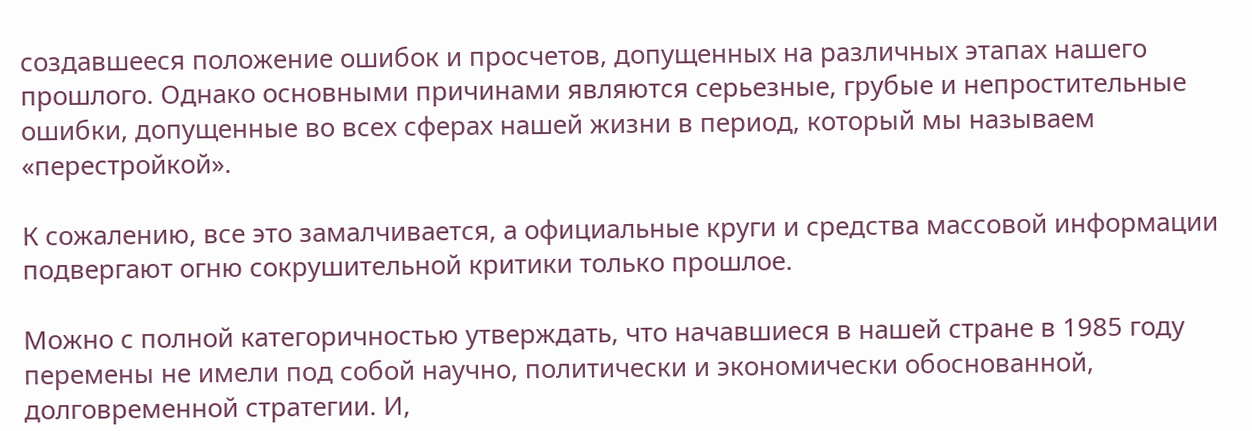создавшееся положение ошибок и просчетов, допущенных на различных этапах нашего прошлого. Однако основными причинами являются серьезные, грубые и непростительные ошибки, допущенные во всех сферах нашей жизни в период, который мы называем «перестройкой».

К сожалению, все это замалчивается, а официальные круги и средства массовой информации подвергают огню сокрушительной критики только прошлое.

Можно с полной категоричностью утверждать, что начавшиеся в нашей стране в 1985 году перемены не имели под собой научно, политически и экономически обоснованной, долговременной стратегии. И,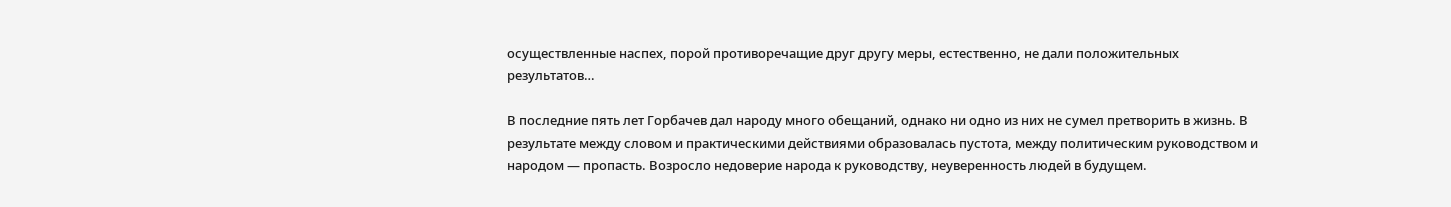осуществленные наспех, порой противоречащие друг другу меры, естественно, не дали положительных результатов…

В последние пять лет Горбачев дал народу много обещаний, однако ни одно из них не сумел претворить в жизнь. В результате между словом и практическими действиями образовалась пустота, между политическим руководством и народом — пропасть. Возросло недоверие народа к руководству, неуверенность людей в будущем.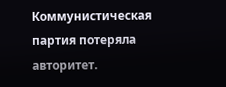Коммунистическая партия потеряла авторитет.